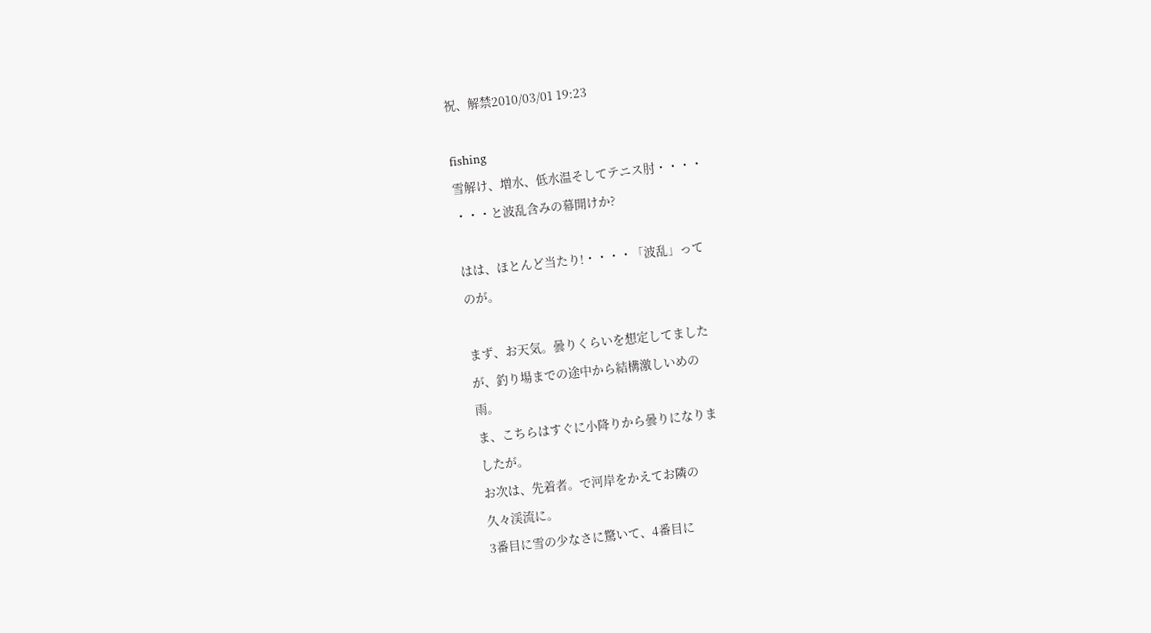祝、解禁2010/03/01 19:23

fishing
雪解け、増水、低水温そしてテニス肘・・・・
・・・と波乱含みの幕開けか?

はは、ほとんど当たり!・・・・「波乱」って
のが。

まず、お天気。曇りくらいを想定してました
が、釣り場までの途中から結構激しいめの
雨。
ま、こちらはすぐに小降りから曇りになりま
したが。
お次は、先着者。で河岸をかえてお隣の
久々渓流に。
3番目に雪の少なさに驚いて、4番目に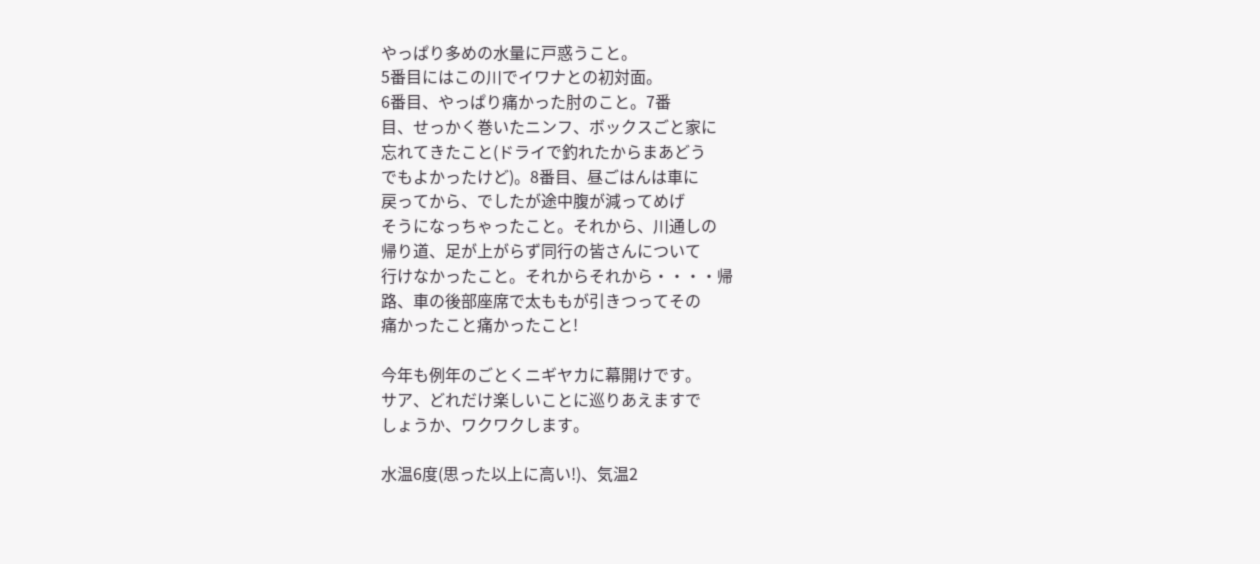やっぱり多めの水量に戸惑うこと。
5番目にはこの川でイワナとの初対面。
6番目、やっぱり痛かった肘のこと。7番
目、せっかく巻いたニンフ、ボックスごと家に
忘れてきたこと(ドライで釣れたからまあどう
でもよかったけど)。8番目、昼ごはんは車に
戻ってから、でしたが途中腹が減ってめげ
そうになっちゃったこと。それから、川通しの
帰り道、足が上がらず同行の皆さんについて
行けなかったこと。それからそれから・・・・帰
路、車の後部座席で太ももが引きつってその
痛かったこと痛かったこと!

今年も例年のごとくニギヤカに幕開けです。
サア、どれだけ楽しいことに巡りあえますで
しょうか、ワクワクします。

水温6度(思った以上に高い!)、気温2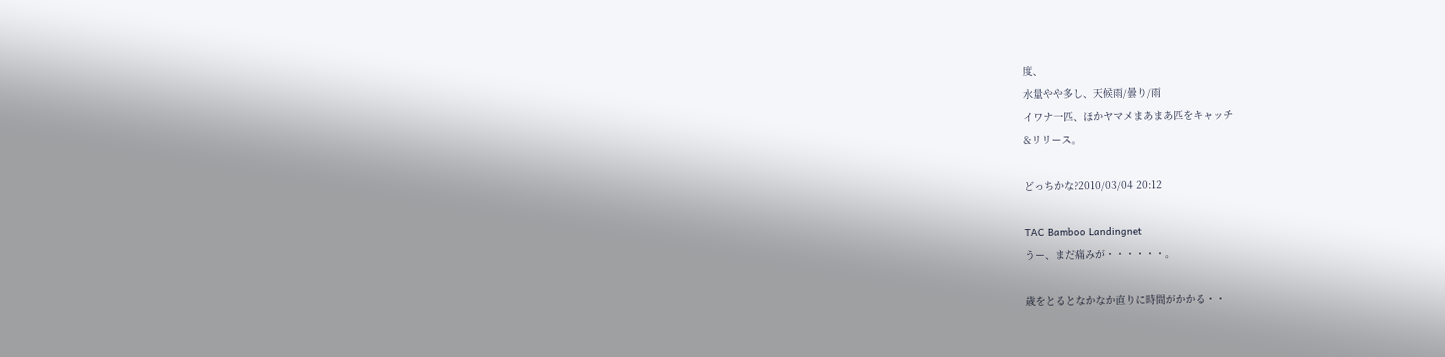度、
水量やや多し、天候雨/曇り/雨
イワナ一匹、ほかヤマメまあまあ匹をキャッチ
&リリース。

どっちかな?2010/03/04 20:12

TAC Bamboo Landingnet
うー、まだ痛みが・・・・・・。

歳をとるとなかなか直りに時間がかかる・・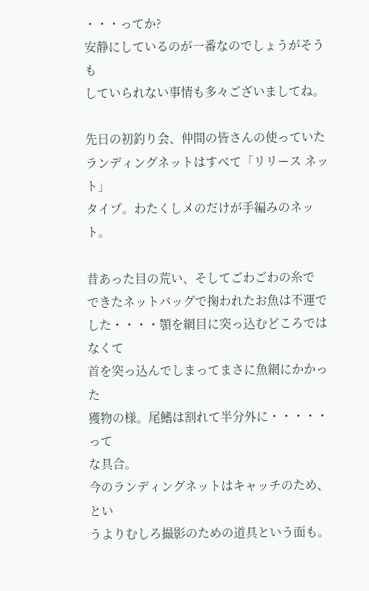・・・ってか?
安静にしているのが一番なのでしょうがそうも
していられない事情も多々ございましてね。

先日の初釣り会、仲間の皆さんの使っていた
ランディングネットはすべて「リリース ネット」
タイプ。わたくしメのだけが手編みのネット。

昔あった目の荒い、そしてごわごわの糸で
できたネットバッグで掬われたお魚は不運で
した・・・・顎を網目に突っ込むどころではなくて
首を突っ込んでしまってまさに魚網にかかった
獲物の様。尾鰭は割れて半分外に・・・・・って
な具合。
今のランディングネットはキャッチのため、とい
うよりむしろ撮影のための道具という面も。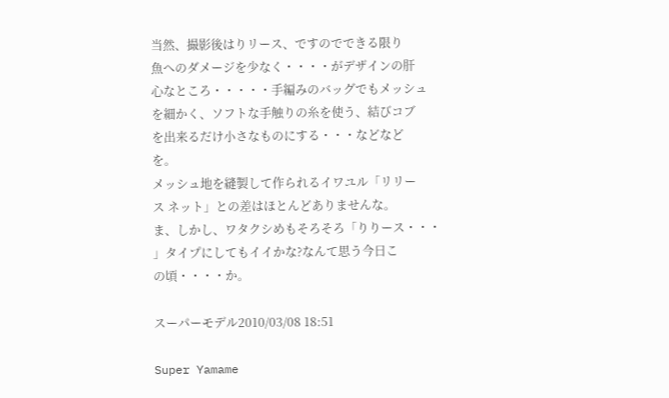当然、撮影後はりリース、ですのでできる限り
魚へのダメージを少なく・・・・がデザインの肝
心なところ・・・・・手編みのバッグでもメッシュ
を細かく、ソフトな手触りの糸を使う、結びコブ
を出来るだけ小さなものにする・・・などなど
を。
メッシュ地を縫製して作られるイワユル「リリー
ス ネット」との差はほとんどありませんな。
ま、しかし、ワタクシめもそろそろ「りりース・・・
」タイプにしてもイイかな?なんて思う今日こ
の頃・・・・か。

スーパーモデル2010/03/08 18:51

Super Yamame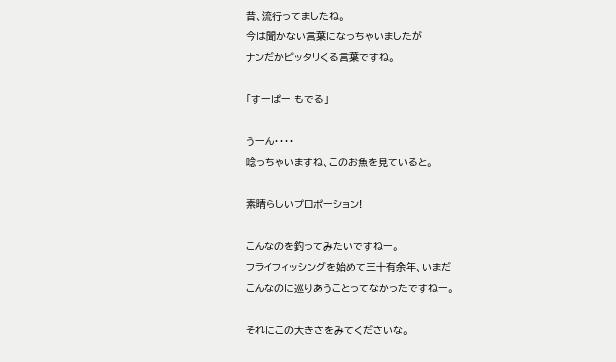昔、流行ってましたね。
今は聞かない言葉になっちゃいましたが
ナンだかピッタリくる言葉ですね。

「すーぱー もでる」

うーん・・・・
唸っちゃいますね、このお魚を見ていると。

素晴らしいプロポーション!

こんなのを釣ってみたいですねー。
フライフィッシングを始めて三十有余年、いまだ
こんなのに巡りあうことってなかったですねー。

それにこの大きさをみてくださいな。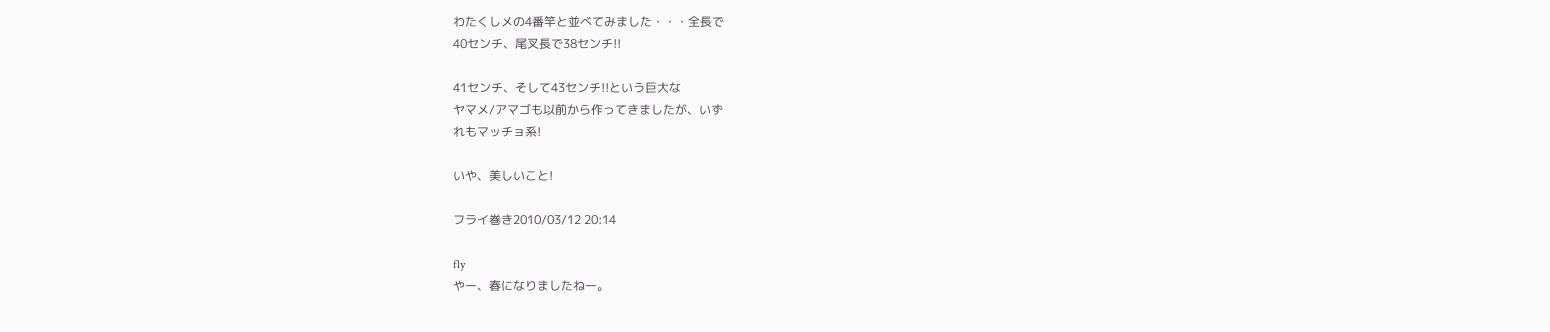わたくしメの4番竿と並べてみました・・・全長で
40センチ、尾叉長で38センチ!!

41センチ、そして43センチ!!という巨大な
ヤマメ/アマゴも以前から作ってきましたが、いず
れもマッチョ系!

いや、美しいこと!

フライ巻き2010/03/12 20:14

fly
やー、春になりましたねー。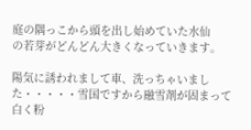庭の隅っこから頭を出し始めていた水仙
の若芽がどんどん大きくなっていきます。

陽気に誘われまして車、洗っちゃいまし
た・・・・・雪国ですから融雪剤が固まって
白く粉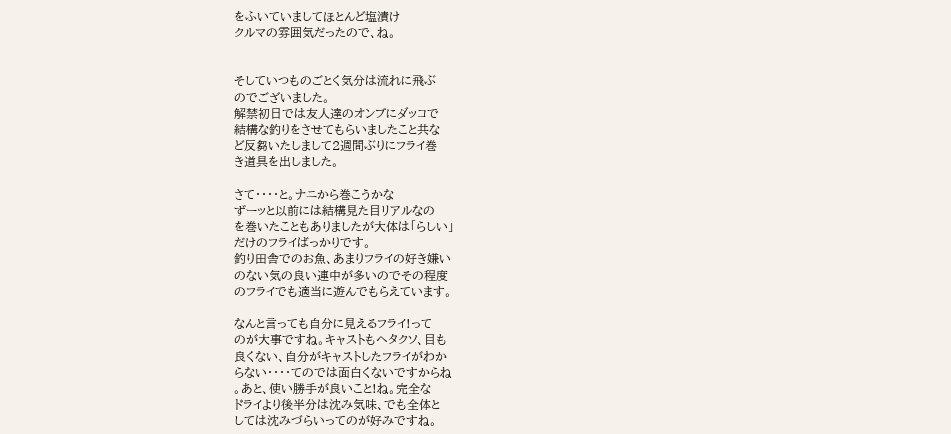をふいていましてほとんど塩漬け
クルマの雰囲気だったので、ね。


そしていつものごとく気分は流れに飛ぶ
のでございました。
解禁初日では友人達のオンブにダッコで
結構な釣りをさせてもらいましたこと共な
ど反芻いたしまして2週間ぶりにフライ巻
き道具を出しました。

さて・・・・と。ナニから巻こうかな
ずーッと以前には結構見た目リアルなの
を巻いたこともありましたが大体は「らしい」
だけのフライばっかりです。
釣り田舎でのお魚、あまりフライの好き嫌い
のない気の良い連中が多いのでその程度
のフライでも適当に遊んでもらえています。

なんと言っても自分に見えるフライ!って
のが大事ですね。キャストもヘタクソ、目も
良くない、自分がキャストしたフライがわか
らない・・・・てのでは面白くないですからね
。あと、使い勝手が良いこと!ね。完全な
ドライより後半分は沈み気味、でも全体と
しては沈みづらいってのが好みですね。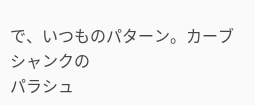で、いつものパターン。カーブシャンクの
パラシュ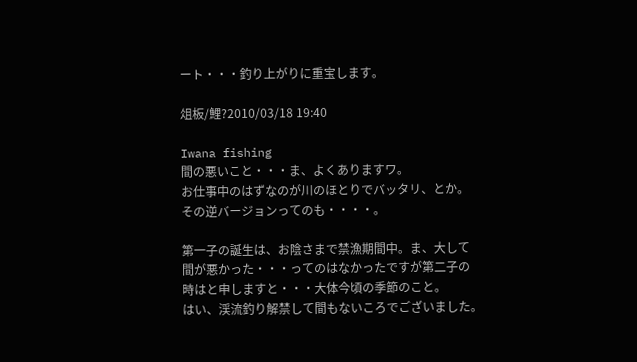ート・・・釣り上がりに重宝します。

俎板/鯉?2010/03/18 19:40

Iwana fishing
間の悪いこと・・・ま、よくありますワ。
お仕事中のはずなのが川のほとりでバッタリ、とか。
その逆バージョンってのも・・・・。

第一子の誕生は、お陰さまで禁漁期間中。ま、大して
間が悪かった・・・ってのはなかったですが第二子の
時はと申しますと・・・大体今頃の季節のこと。
はい、渓流釣り解禁して間もないころでございました。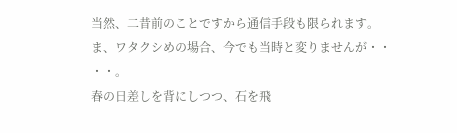当然、二昔前のことですから通信手段も限られます。
ま、ワタクシめの場合、今でも当時と変りませんが・・
・・。
春の日差しを背にしつつ、石を飛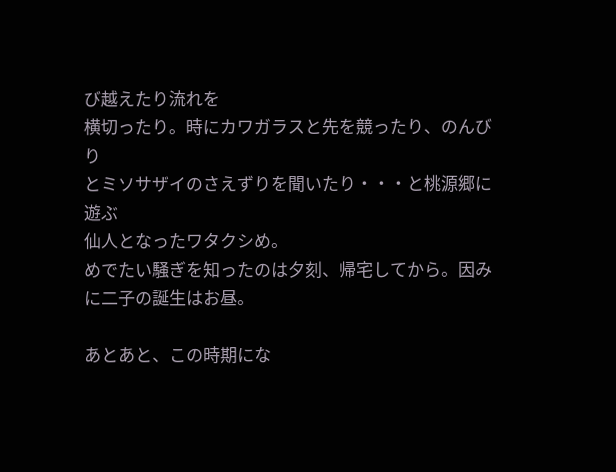び越えたり流れを
横切ったり。時にカワガラスと先を競ったり、のんびり
とミソサザイのさえずりを聞いたり・・・と桃源郷に遊ぶ
仙人となったワタクシめ。
めでたい騒ぎを知ったのは夕刻、帰宅してから。因み
に二子の誕生はお昼。

あとあと、この時期にな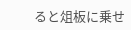ると俎板に乗せ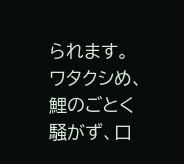られます。
ワタクシめ、鯉のごとく騒がず、口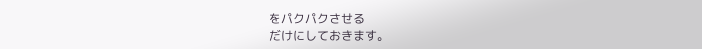をパクパクさせる
だけにしておきます。